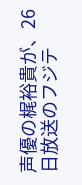声優の梶裕貴が、26日放送のフジテ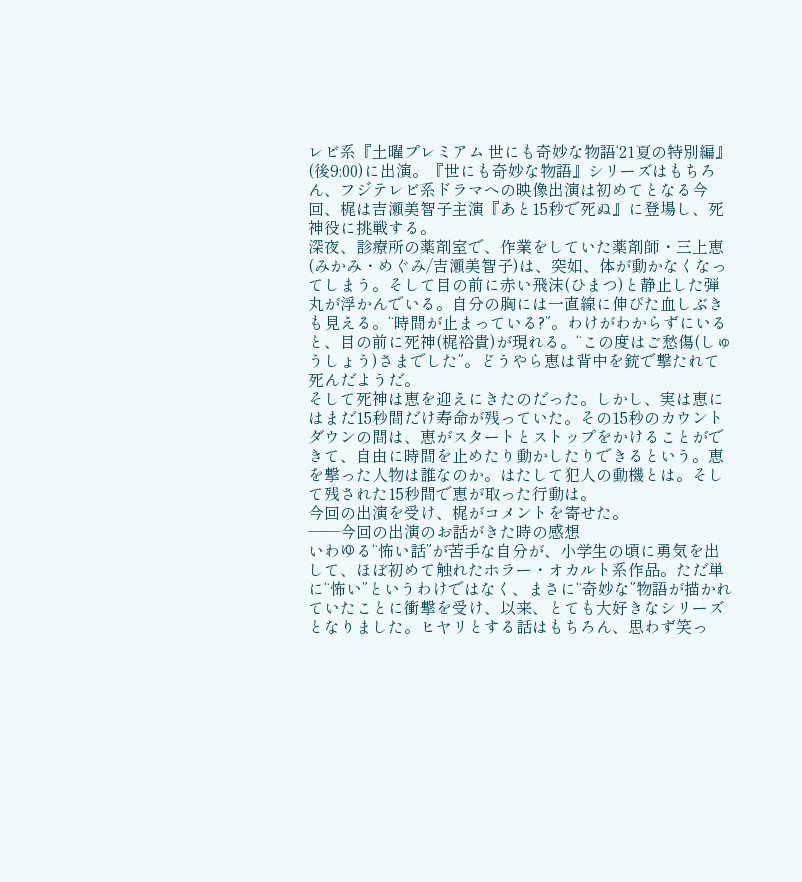レビ系『土曜プレミアム 世にも奇妙な物語‘21夏の特別編』(後9:00)に出演。『世にも奇妙な物語』シリーズはもちろん、フジテレビ系ドラマへの映像出演は初めてとなる今回、梶は吉瀬美智子主演『あと15秒で死ぬ』に登場し、死神役に挑戦する。
深夜、診療所の薬剤室で、作業をしていた薬剤師・三上恵(みかみ・めぐみ/吉瀬美智子)は、突如、体が動かなくなってしまう。そして目の前に赤い飛沫(ひまつ)と静止した弾丸が浮かんでいる。自分の胸には一直線に伸びた血しぶきも見える。“時間が止まっている?”。わけがわからずにいると、目の前に死神(梶裕貴)が現れる。“この度はご愁傷(しゅうしょう)さまでした”。どうやら恵は背中を銃で撃たれて死んだようだ。
そして死神は恵を迎えにきたのだった。しかし、実は恵にはまだ15秒間だけ寿命が残っていた。その15秒のカウントダウンの間は、恵がスタートとストップをかけることができて、自由に時間を止めたり動かしたりできるという。恵を撃った人物は誰なのか。はたして犯人の動機とは。そして残された15秒間で恵が取った行動は。
今回の出演を受け、梶がコメントを寄せた。
――今回の出演のお話がきた時の感想
いわゆる“怖い話”が苦手な自分が、小学生の頃に勇気を出して、ほぼ初めて触れたホラー・オカルト系作品。ただ単に“怖い”というわけではなく、まさに“奇妙な”物語が描かれていたことに衝撃を受け、以来、とても大好きなシリーズとなりました。ヒヤリとする話はもちろん、思わず笑っ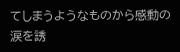てしまうようなものから感動の涙を誘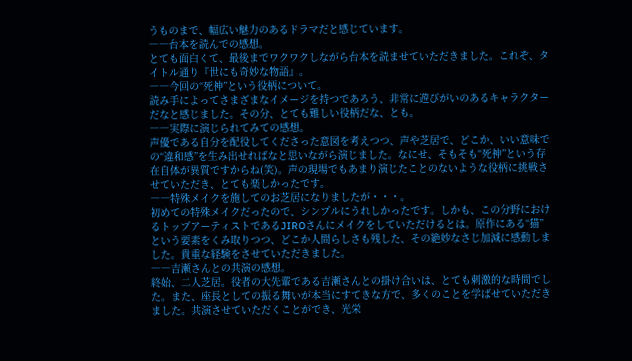うものまで、幅広い魅力のあるドラマだと感じています。
――台本を読んでの感想。
とても面白くて、最後までワクワクしながら台本を読ませていただきました。これぞ、タイトル通り『世にも奇妙な物語』。
――今回の“死神”という役柄について。
読み手によってさまざまなイメージを持つであろう、非常に遊びがいのあるキャラクターだなと感じました。その分、とても難しい役柄だな、とも。
――実際に演じられてみての感想。
声優である自分を配役してくださった意図を考えつつ、声や芝居で、どこか、いい意味での“違和感”を生み出せればなと思いながら演じました。なにせ、そもそも“死神”という存在自体が異質ですからね(笑)。声の現場でもあまり演じたことのないような役柄に挑戦させていただき、とても楽しかったです。
――特殊メイクを施してのお芝居になりましたが・・・。
初めての特殊メイクだったので、シンプルにうれしかったです。しかも、この分野におけるトップアーティストであるJIROさんにメイクをしていただけるとは。原作にある“猫”という要素をくみ取りつつ、どこか人間らしさも残した、その絶妙なさじ加減に感動しました。貴重な経験をさせていただきました。
――吉瀬さんとの共演の感想。
終始、二人芝居。役者の大先輩である吉瀬さんとの掛け合いは、とても刺激的な時間でした。また、座長としての振る舞いが本当にすてきな方で、多くのことを学ばせていただきました。共演させていただくことができ、光栄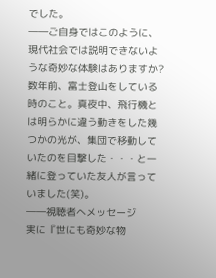でした。
――ご自身ではこのように、現代社会では説明できないような奇妙な体験はありますか?
数年前、富士登山をしている時のこと。真夜中、飛行機とは明らかに違う動きをした幾つかの光が、集団で移動していたのを目撃した・・・と一緒に登っていた友人が言っていました(笑)。
――視聴者へメッセージ
実に『世にも奇妙な物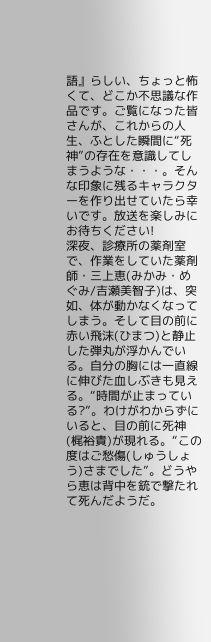語』らしい、ちょっと怖くて、どこか不思議な作品です。ご覧になった皆さんが、これからの人生、ふとした瞬間に“死神”の存在を意識してしまうような・・・。そんな印象に残るキャラクターを作り出せていたら幸いです。放送を楽しみにお待ちください!
深夜、診療所の薬剤室で、作業をしていた薬剤師・三上恵(みかみ・めぐみ/吉瀬美智子)は、突如、体が動かなくなってしまう。そして目の前に赤い飛沫(ひまつ)と静止した弾丸が浮かんでいる。自分の胸には一直線に伸びた血しぶきも見える。“時間が止まっている?”。わけがわからずにいると、目の前に死神(梶裕貴)が現れる。“この度はご愁傷(しゅうしょう)さまでした”。どうやら恵は背中を銃で撃たれて死んだようだ。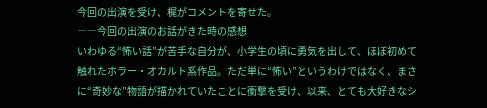今回の出演を受け、梶がコメントを寄せた。
――今回の出演のお話がきた時の感想
いわゆる“怖い話”が苦手な自分が、小学生の頃に勇気を出して、ほぼ初めて触れたホラー・オカルト系作品。ただ単に“怖い”というわけではなく、まさに“奇妙な”物語が描かれていたことに衝撃を受け、以来、とても大好きなシ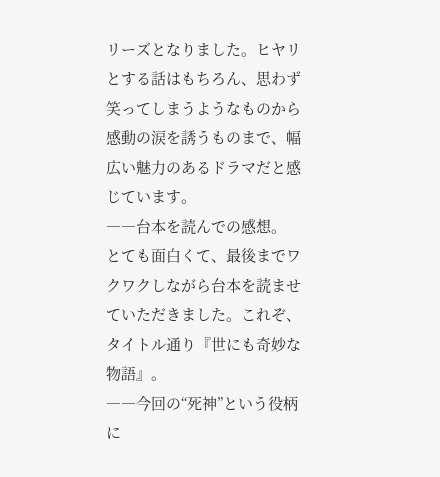リーズとなりました。ヒヤリとする話はもちろん、思わず笑ってしまうようなものから感動の涙を誘うものまで、幅広い魅力のあるドラマだと感じています。
――台本を読んでの感想。
とても面白くて、最後までワクワクしながら台本を読ませていただきました。これぞ、タイトル通り『世にも奇妙な物語』。
――今回の“死神”という役柄に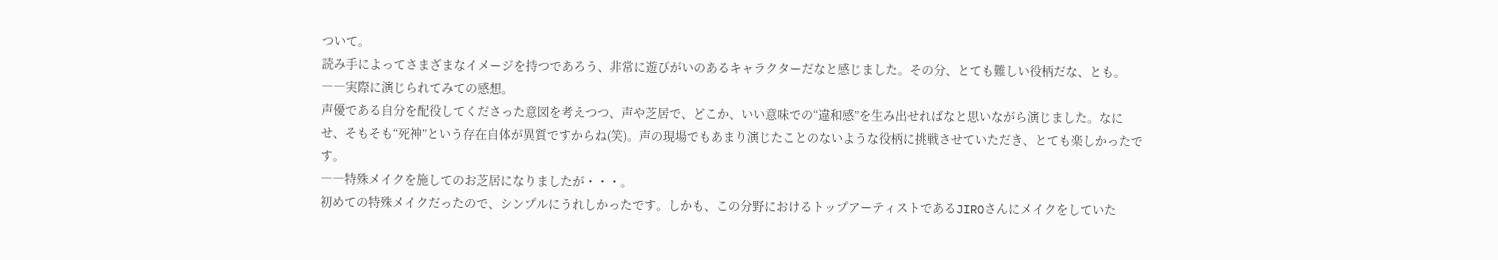ついて。
読み手によってさまざまなイメージを持つであろう、非常に遊びがいのあるキャラクターだなと感じました。その分、とても難しい役柄だな、とも。
――実際に演じられてみての感想。
声優である自分を配役してくださった意図を考えつつ、声や芝居で、どこか、いい意味での“違和感”を生み出せればなと思いながら演じました。なにせ、そもそも“死神”という存在自体が異質ですからね(笑)。声の現場でもあまり演じたことのないような役柄に挑戦させていただき、とても楽しかったです。
――特殊メイクを施してのお芝居になりましたが・・・。
初めての特殊メイクだったので、シンプルにうれしかったです。しかも、この分野におけるトップアーティストであるJIROさんにメイクをしていた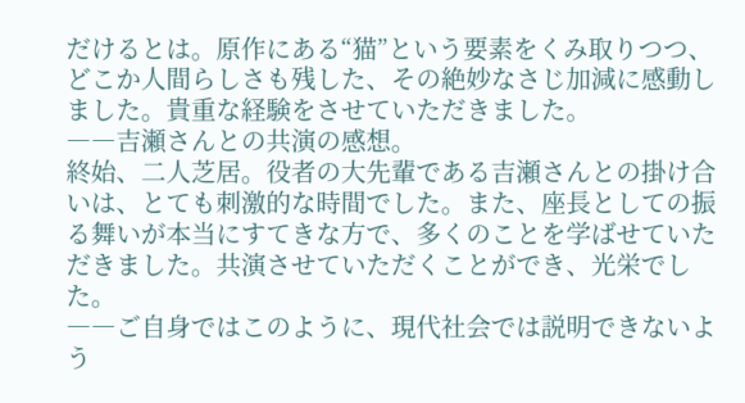だけるとは。原作にある“猫”という要素をくみ取りつつ、どこか人間らしさも残した、その絶妙なさじ加減に感動しました。貴重な経験をさせていただきました。
――吉瀬さんとの共演の感想。
終始、二人芝居。役者の大先輩である吉瀬さんとの掛け合いは、とても刺激的な時間でした。また、座長としての振る舞いが本当にすてきな方で、多くのことを学ばせていただきました。共演させていただくことができ、光栄でした。
――ご自身ではこのように、現代社会では説明できないよう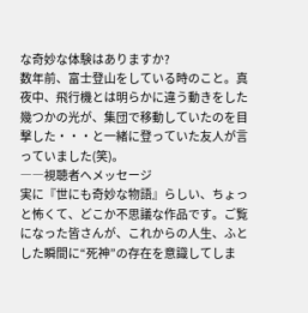な奇妙な体験はありますか?
数年前、富士登山をしている時のこと。真夜中、飛行機とは明らかに違う動きをした幾つかの光が、集団で移動していたのを目撃した・・・と一緒に登っていた友人が言っていました(笑)。
――視聴者へメッセージ
実に『世にも奇妙な物語』らしい、ちょっと怖くて、どこか不思議な作品です。ご覧になった皆さんが、これからの人生、ふとした瞬間に“死神”の存在を意識してしま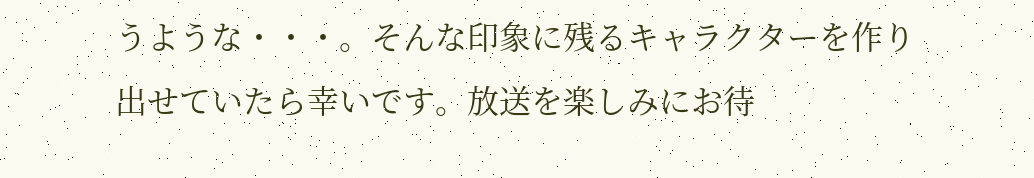うような・・・。そんな印象に残るキャラクターを作り出せていたら幸いです。放送を楽しみにお待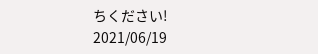ちください!
2021/06/19